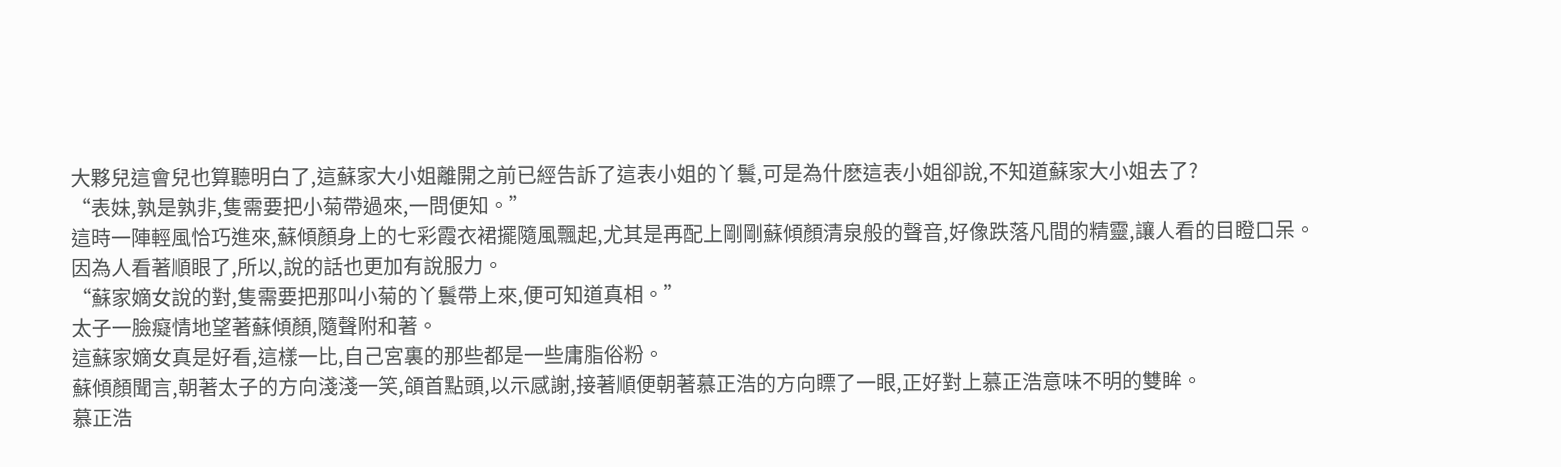大夥兒這會兒也算聽明白了,這蘇家大小姐離開之前已經告訴了這表小姐的丫鬟,可是為什麽這表小姐卻說,不知道蘇家大小姐去了?
“表妹,孰是孰非,隻需要把小菊帶過來,一問便知。”
這時一陣輕風恰巧進來,蘇傾顏身上的七彩霞衣裙擺隨風飄起,尤其是再配上剛剛蘇傾顏清泉般的聲音,好像跌落凡間的精靈,讓人看的目瞪口呆。
因為人看著順眼了,所以,說的話也更加有說服力。
“蘇家嫡女說的對,隻需要把那叫小菊的丫鬟帶上來,便可知道真相。”
太子一臉癡情地望著蘇傾顏,隨聲附和著。
這蘇家嫡女真是好看,這樣一比,自己宮裏的那些都是一些庸脂俗粉。
蘇傾顏聞言,朝著太子的方向淺淺一笑,頜首點頭,以示感謝,接著順便朝著慕正浩的方向瞟了一眼,正好對上慕正浩意味不明的雙眸。
慕正浩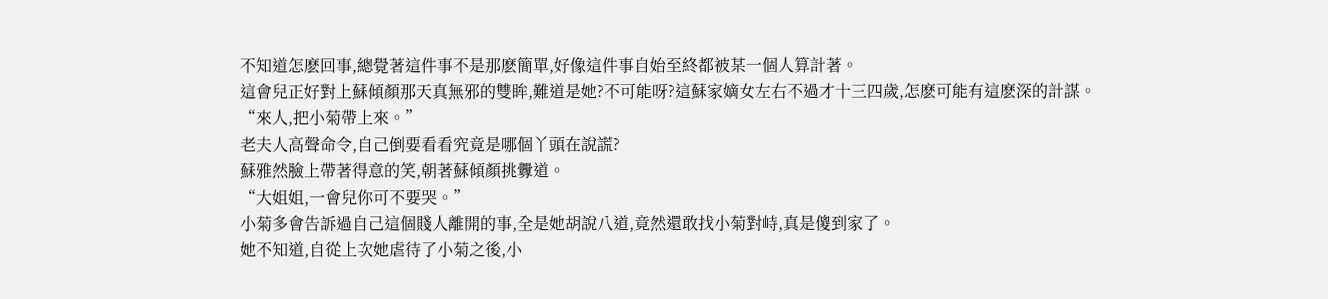不知道怎麽回事,總覺著這件事不是那麽簡單,好像這件事自始至終都被某一個人算計著。
這會兒正好對上蘇傾顏那天真無邪的雙眸,難道是她?不可能呀?這蘇家嫡女左右不過才十三四歲,怎麽可能有這麽深的計謀。
“來人,把小菊帶上來。”
老夫人高聲命令,自己倒要看看究竟是哪個丫頭在說謊?
蘇雅然臉上帶著得意的笑,朝著蘇傾顏挑釁道。
“大姐姐,一會兒你可不要哭。”
小菊多會告訴過自己這個賤人離開的事,全是她胡說八道,竟然還敢找小菊對峙,真是傻到家了。
她不知道,自從上次她虐待了小菊之後,小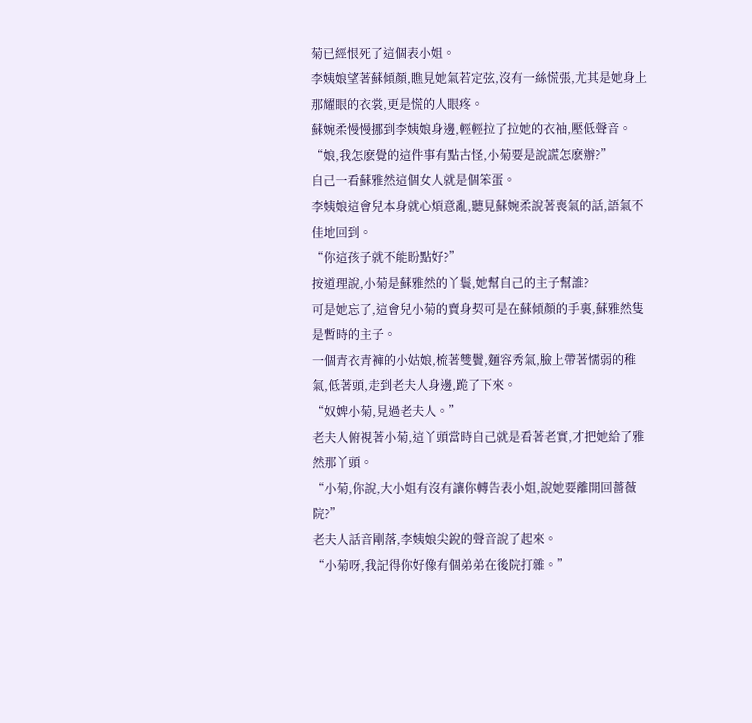菊已經恨死了這個表小姐。
李姨娘望著蘇傾顏,瞧見她氣若定弦,沒有一絲慌張,尤其是她身上那耀眼的衣裳,更是慌的人眼疼。
蘇婉柔慢慢挪到李姨娘身邊,輕輕拉了拉她的衣袖,壓低聲音。
“娘,我怎麽覺的這件事有點古怪,小菊要是說謊怎麽辦?”
自己一看蘇雅然這個女人就是個笨蛋。
李姨娘這會兒本身就心煩意亂,聽見蘇婉柔說著喪氣的話,語氣不佳地回到。
“你這孩子就不能盼點好?”
按道理說,小菊是蘇雅然的丫鬟,她幫自己的主子幫誰?
可是她忘了,這會兒小菊的賣身契可是在蘇傾顏的手裏,蘇雅然隻是暫時的主子。
一個青衣青褲的小姑娘,梳著雙鬢,麵容秀氣,臉上帶著懦弱的稚氣,低著頭,走到老夫人身邊,跪了下來。
“奴婢小菊,見過老夫人。”
老夫人俯視著小菊,這丫頭當時自己就是看著老實,才把她給了雅然那丫頭。
“小菊,你說,大小姐有沒有讓你轉告表小姐,說她要離開回薔薇院?”
老夫人話音剛落,李姨娘尖銳的聲音說了起來。
“小菊呀,我記得你好像有個弟弟在後院打雜。”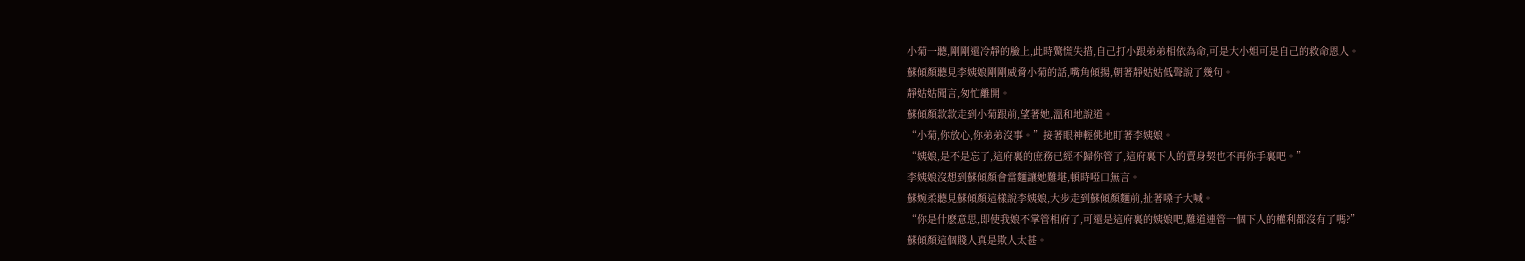小菊一聽,剛剛還冷靜的臉上,此時驚慌失措,自己打小跟弟弟相依為命,可是大小姐可是自己的救命恩人。
蘇傾顏聽見李姨娘剛剛威脅小菊的話,嘴角傾揚,朝著靜姑姑低聲說了幾句。
靜姑姑聞言,匆忙離開。
蘇傾顏款款走到小菊跟前,望著她,溫和地說道。
“小菊,你放心,你弟弟沒事。”接著眼神輕佻地盯著李姨娘。
“姨娘,是不是忘了,這府裏的庶務已經不歸你管了,這府裏下人的賣身契也不再你手裏吧。”
李姨娘沒想到蘇傾顏會當麵讓她難堪,頓時啞口無言。
蘇婉柔聽見蘇傾顏這樣說李姨娘,大步走到蘇傾顏麵前,扯著嗓子大喊。
“你是什麽意思,即使我娘不掌管相府了,可還是這府裏的姨娘吧,難道連管一個下人的權利都沒有了嗎?”
蘇傾顏這個賤人真是欺人太甚。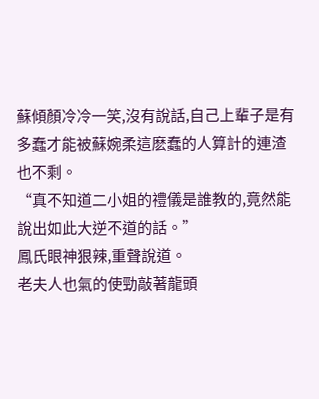蘇傾顏冷冷一笑,沒有說話,自己上輩子是有多蠢才能被蘇婉柔這麽蠢的人算計的連渣也不剩。
“真不知道二小姐的禮儀是誰教的,竟然能說出如此大逆不道的話。”
鳳氏眼神狠辣,重聲說道。
老夫人也氣的使勁敲著龍頭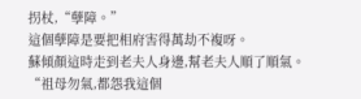拐杖,“孽障。”
這個孽障是要把相府害得萬劫不複呀。
蘇傾顏這時走到老夫人身邊,幫老夫人順了順氣。
“祖母勿氣,都怨我這個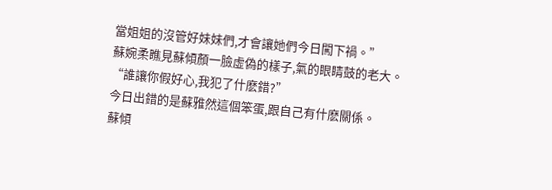當姐姐的沒管好妹妹們,才會讓她們今日闖下禍。”
蘇婉柔瞧見蘇傾顏一臉虛偽的樣子,氣的眼睛鼓的老大。
“誰讓你假好心,我犯了什麽錯?”
今日出錯的是蘇雅然這個笨蛋,跟自己有什麽關係。
蘇傾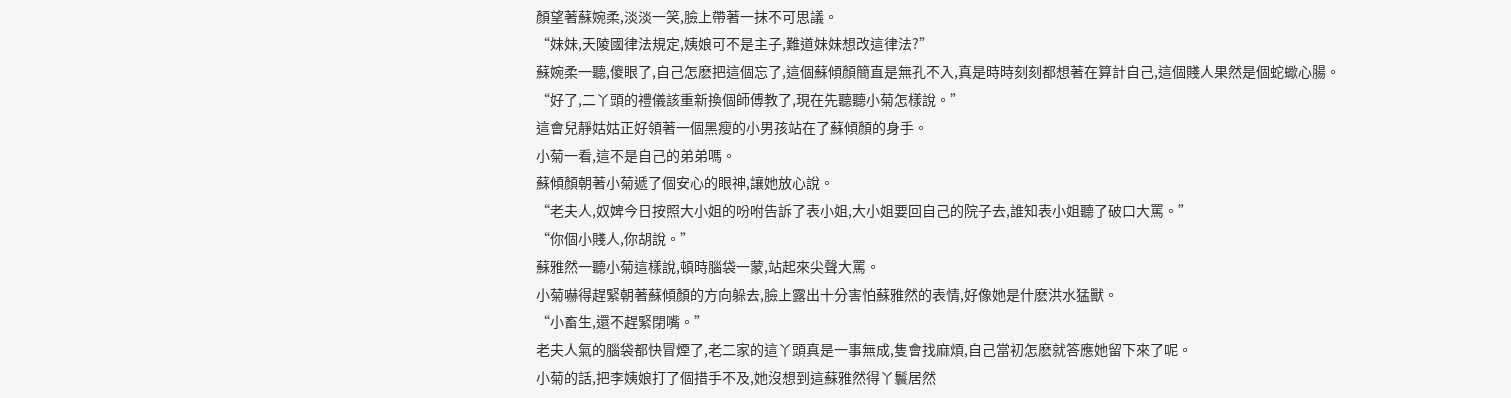顏望著蘇婉柔,淡淡一笑,臉上帶著一抹不可思議。
“妹妹,天陵國律法規定,姨娘可不是主子,難道妹妹想改這律法?”
蘇婉柔一聽,傻眼了,自己怎麽把這個忘了,這個蘇傾顏簡直是無孔不入,真是時時刻刻都想著在算計自己,這個賤人果然是個蛇蠍心腸。
“好了,二丫頭的禮儀該重新換個師傅教了,現在先聽聽小菊怎樣說。”
這會兒靜姑姑正好領著一個黑瘦的小男孩站在了蘇傾顏的身手。
小菊一看,這不是自己的弟弟嗎。
蘇傾顏朝著小菊遞了個安心的眼神,讓她放心說。
“老夫人,奴婢今日按照大小姐的吩咐告訴了表小姐,大小姐要回自己的院子去,誰知表小姐聽了破口大罵。”
“你個小賤人,你胡說。”
蘇雅然一聽小菊這樣說,頓時腦袋一蒙,站起來尖聲大罵。
小菊嚇得趕緊朝著蘇傾顏的方向躲去,臉上露出十分害怕蘇雅然的表情,好像她是什麽洪水猛獸。
“小畜生,還不趕緊閉嘴。”
老夫人氣的腦袋都快冒煙了,老二家的這丫頭真是一事無成,隻會找麻煩,自己當初怎麽就答應她留下來了呢。
小菊的話,把李姨娘打了個措手不及,她沒想到這蘇雅然得丫鬟居然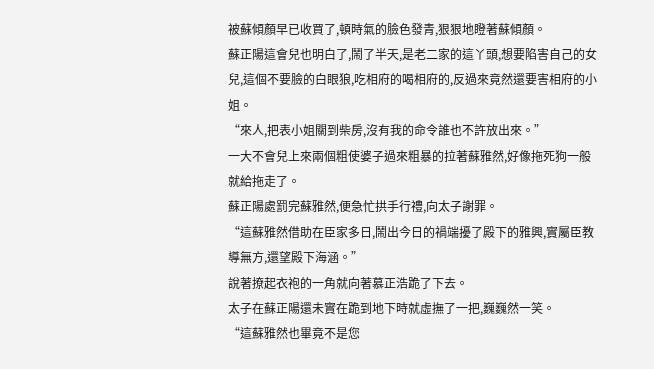被蘇傾顏早已收買了,頓時氣的臉色發青,狠狠地瞪著蘇傾顏。
蘇正陽這會兒也明白了,鬧了半天,是老二家的這丫頭,想要陷害自己的女兒,這個不要臉的白眼狼,吃相府的喝相府的,反過來竟然還要害相府的小姐。
“來人,把表小姐關到柴房,沒有我的命令誰也不許放出來。”
一大不會兒上來兩個粗使婆子過來粗暴的拉著蘇雅然,好像拖死狗一般就給拖走了。
蘇正陽處罰完蘇雅然,便急忙拱手行禮,向太子謝罪。
“這蘇雅然借助在臣家多日,鬧出今日的禍端擾了殿下的雅興,實屬臣教導無方,還望殿下海涵。”
說著撩起衣袍的一角就向著慕正浩跪了下去。
太子在蘇正陽還未實在跪到地下時就虛撫了一把,巍巍然一笑。
“這蘇雅然也畢竟不是您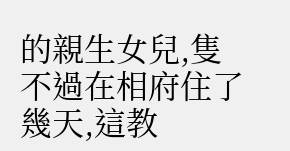的親生女兒,隻不過在相府住了幾天,這教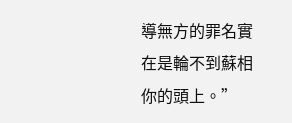導無方的罪名實在是輪不到蘇相你的頭上。”